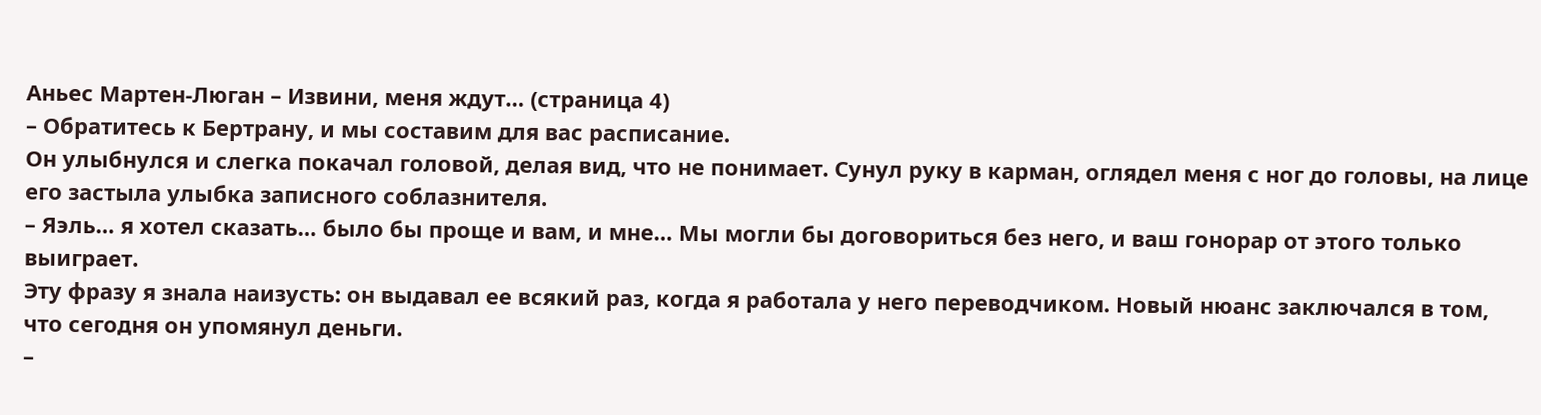Аньес Мартен-Люган – Извини, меня ждут… (страница 4)
– Обратитесь к Бертрану, и мы составим для вас расписание.
Он улыбнулся и слегка покачал головой, делая вид, что не понимает. Сунул руку в карман, оглядел меня с ног до головы, на лице его застыла улыбка записного соблазнителя.
– Яэль… я хотел сказать… было бы проще и вам, и мне… Мы могли бы договориться без него, и ваш гонорар от этого только выиграет.
Эту фразу я знала наизусть: он выдавал ее всякий раз, когда я работала у него переводчиком. Новый нюанс заключался в том, что сегодня он упомянул деньги.
–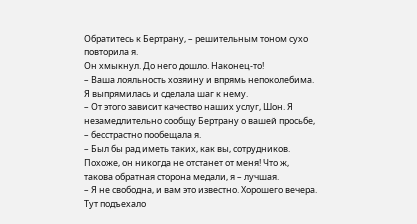Обратитесь к Бертрану, – решительным тоном сухо повторила я.
Он хмыкнул. До него дошло. Наконец-то!
– Ваша лояльность хозяину и впрямь непоколебима.
Я выпрямилась и сделала шаг к нему.
– От этого зависит качество наших услуг, Шон. Я незамедлительно сообщу Бертрану о вашей просьбе, – бесстрастно пообещала я.
– Был бы рад иметь таких, как вы, сотрудников.
Похоже, он никогда не отстанет от меня! Что ж, такова обратная сторона медали, я – лучшая.
– Я не свободна, и вам это известно. Хорошего вечера.
Тут подъехало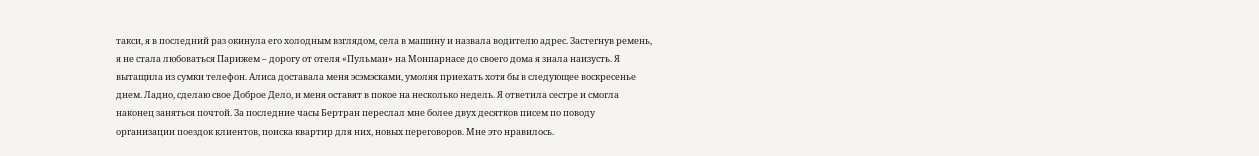такси, я в последний раз окинула его холодным взглядом, села в машину и назвала водителю адрес. Застегнув ремень, я не стала любоваться Парижем – дорогу от отеля «Пульман» на Монпарнасе до своего дома я знала наизусть. Я вытащила из сумки телефон. Алиса доставала меня эсэмэсками, умоляя приехать хотя бы в следующее воскресенье днем. Ладно, сделаю свое Доброе Дело, и меня оставят в покое на несколько недель. Я ответила сестре и смогла наконец заняться почтой. За последние часы Бертран переслал мне более двух десятков писем по поводу организации поездок клиентов, поиска квартир для них, новых переговоров. Мне это нравилось.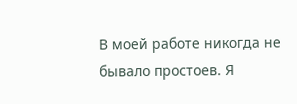В моей работе никогда не бывало простоев. Я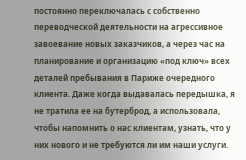постоянно переключалась с собственно переводческой деятельности на агрессивное завоевание новых заказчиков, а через час на планирование и организацию «под ключ» всех деталей пребывания в Париже очередного клиента. Даже когда выдавалась передышка, я не тратила ее на бутерброд, а использовала, чтобы напомнить о нас клиентам, узнать, что у них нового и не требуются ли им наши услуги.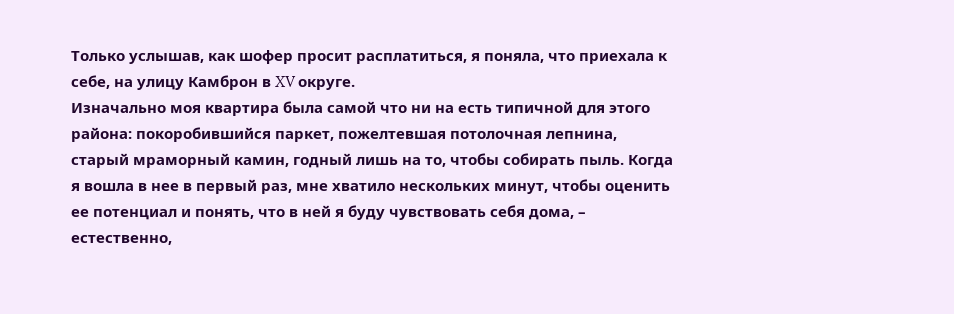Только услышав, как шофер просит расплатиться, я поняла, что приехала к себе, на улицу Камброн в XV округе.
Изначально моя квартира была самой что ни на есть типичной для этого района: покоробившийся паркет, пожелтевшая потолочная лепнина, старый мраморный камин, годный лишь на то, чтобы собирать пыль. Когда я вошла в нее в первый раз, мне хватило нескольких минут, чтобы оценить ее потенциал и понять, что в ней я буду чувствовать себя дома, – естественно,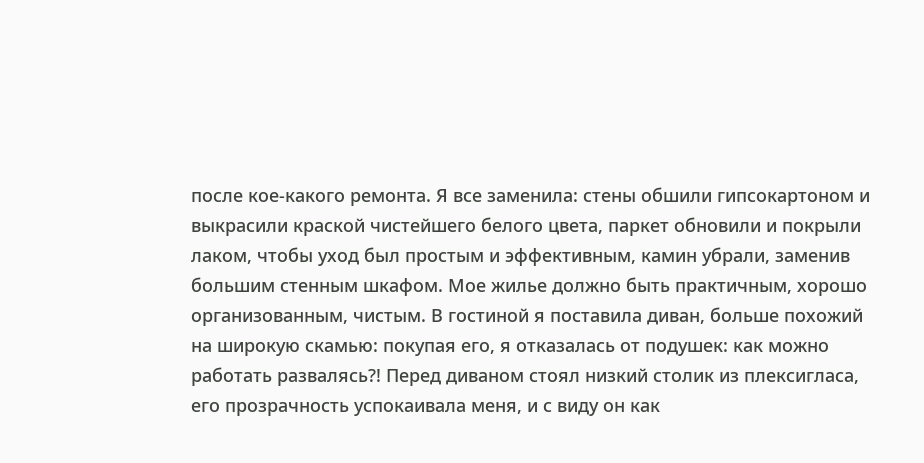после кое-какого ремонта. Я все заменила: стены обшили гипсокартоном и выкрасили краской чистейшего белого цвета, паркет обновили и покрыли лаком, чтобы уход был простым и эффективным, камин убрали, заменив большим стенным шкафом. Мое жилье должно быть практичным, хорошо организованным, чистым. В гостиной я поставила диван, больше похожий на широкую скамью: покупая его, я отказалась от подушек: как можно работать развалясь?! Перед диваном стоял низкий столик из плексигласа, его прозрачность успокаивала меня, и с виду он как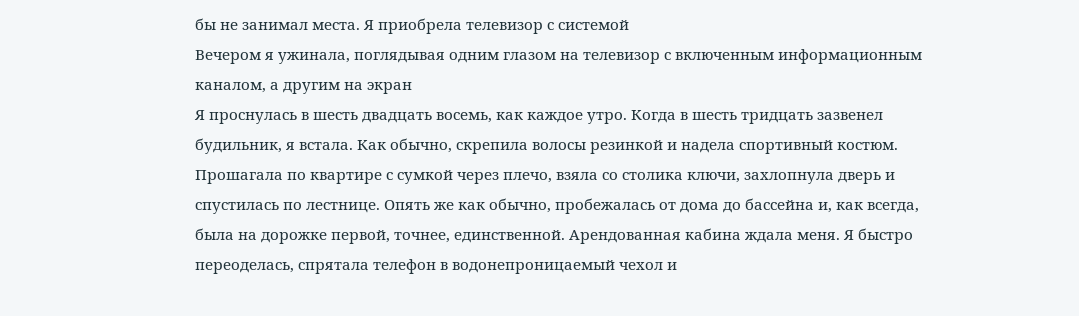бы не занимал места. Я приобрела телевизор с системой
Вечером я ужинала, поглядывая одним глазом на телевизор с включенным информационным каналом, а другим на экран
Я проснулась в шесть двадцать восемь, как каждое утро. Когда в шесть тридцать зазвенел будильник, я встала. Как обычно, скрепила волосы резинкой и надела спортивный костюм. Прошагала по квартире с сумкой через плечо, взяла со столика ключи, захлопнула дверь и спустилась по лестнице. Опять же как обычно, пробежалась от дома до бассейна и, как всегда, была на дорожке первой, точнее, единственной. Арендованная кабина ждала меня. Я быстро переоделась, спрятала телефон в водонепроницаемый чехол и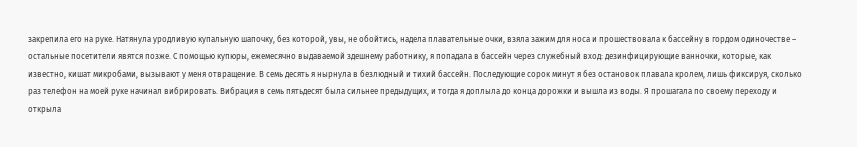закрепила его на руке. Натянула уродливую купальную шапочку, без которой, увы, не обойтись, надела плавательные очки, взяла зажим для носа и прошествовала к бассейну в гордом одиночестве – остальные посетители явятся позже. С помощью купюры, ежемесячно выдаваемой здешнему работнику, я попадала в бассейн через служебный вход: дезинфицирующие ванночки, которые, как известно, кишат микробами, вызывают у меня отвращение. В семь десять я нырнула в безлюдный и тихий бассейн. Последующие сорок минут я без остановок плавала кролем, лишь фиксируя, сколько раз телефон на моей руке начинал вибрировать. Вибрация в семь пятьдесят была сильнее предыдущих, и тогда я доплыла до конца дорожки и вышла из воды. Я прошагала по своему переходу и открыла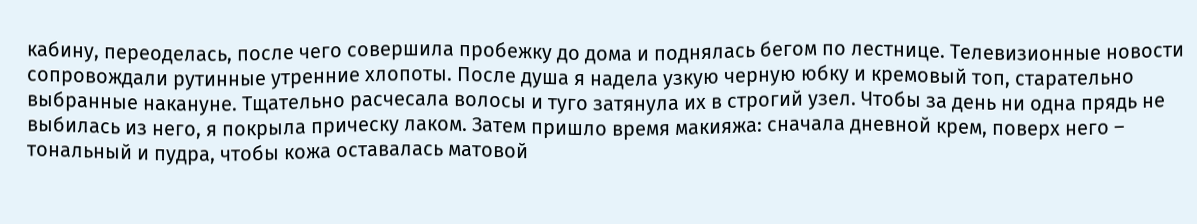кабину, переоделась, после чего совершила пробежку до дома и поднялась бегом по лестнице. Телевизионные новости сопровождали рутинные утренние хлопоты. После душа я надела узкую черную юбку и кремовый топ, старательно выбранные накануне. Тщательно расчесала волосы и туго затянула их в строгий узел. Чтобы за день ни одна прядь не выбилась из него, я покрыла прическу лаком. Затем пришло время макияжа: сначала дневной крем, поверх него – тональный и пудра, чтобы кожа оставалась матовой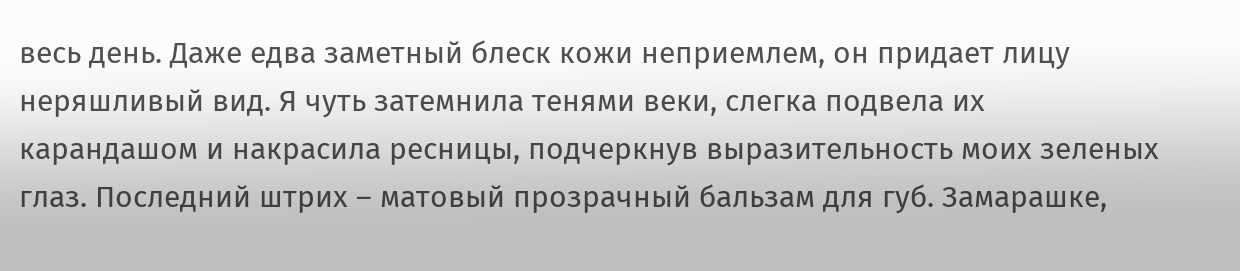весь день. Даже едва заметный блеск кожи неприемлем, он придает лицу неряшливый вид. Я чуть затемнила тенями веки, слегка подвела их карандашом и накрасила ресницы, подчеркнув выразительность моих зеленых глаз. Последний штрих – матовый прозрачный бальзам для губ. Замарашке,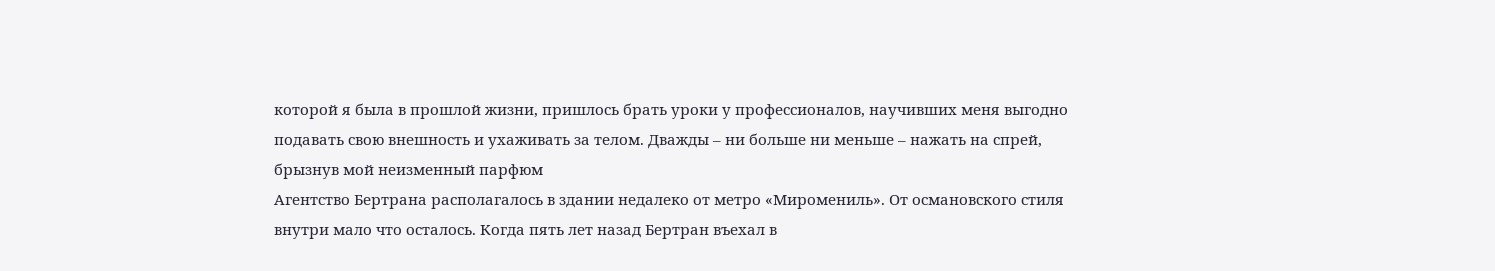которой я была в прошлой жизни, пришлось брать уроки у профессионалов, научивших меня выгодно подавать свою внешность и ухаживать за телом. Дважды – ни больше ни меньше – нажать на спрей, брызнув мой неизменный парфюм
Агентство Бертрана располагалось в здании недалеко от метро «Миромениль». От османовского стиля внутри мало что осталось. Когда пять лет назад Бертран въехал в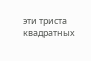эти триста квадратных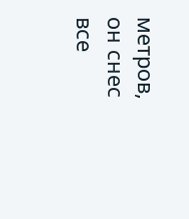метров, он снес все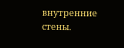внутренние стены.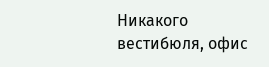Никакого вестибюля, офис